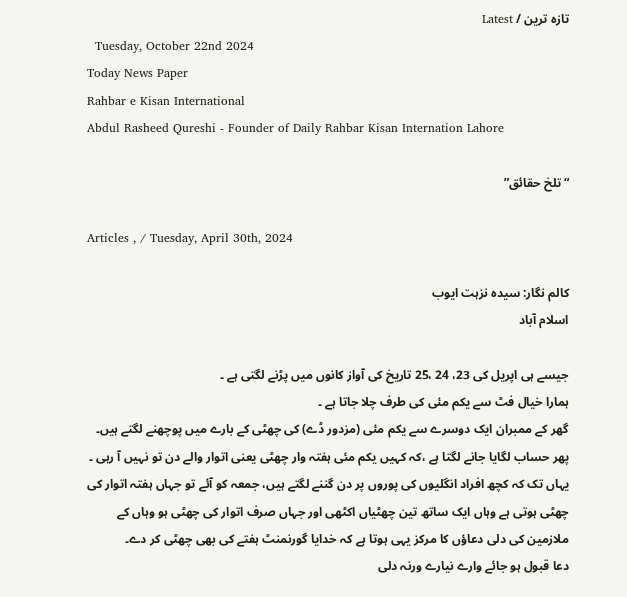تازہ ترین / Latest
  Tuesday, October 22nd 2024
Today News Paper
Rahbar e Kisan International
Abdul Rasheed Qureshi - Founder of Daily Rahbar Kisan Internation Lahore

“تلخ حقائق”

Articles , / Tuesday, April 30th, 2024

کالم نگار: سیدہ نزہت ایوب
اسلام آباد

جیسے ہی اپریل کی 23، 24 ،25 تاریخ کی آواز کانوں میں پڑنے لگتی ہے ۔
ہمارا خیال فٹ سے یکم مئی کی طرف چلا جاتا ہے ۔
گھر کے ممبران ایک دوسرے سے یکم مئی (مزدور ڈے) کی چھٹی کے بارے میں پوچھنے لگتے ہیں۔
پھر حساب لگایا جانے لگتا ہے ،کہ کہیں یکم مئی ہفتہ وار چھٹی یعنی اتوار والے دن تو نہیں آ رہی ۔
یہاں تک کہ کچھ افراد انگلیوں کی پوروں پر دن گننے لگتے ہیں، جمعہ کو آئے تو جہاں ہفتہ اتوار کی چھٹی ہوتی ہے وہاں ایک ساتھ تین چھٹیاں اکٹھی اور جہاں صرف اتوار کی چھٹی ہو وہاں کے ملازمین کی دلی دعاؤں کا مرکز یہی ہوتا ہے کہ خدایا گورنمنٹ ہفتے کی بھی چھٹی کر دے۔
دعا قبول ہو جائے وارے نیارے ورنہ دلی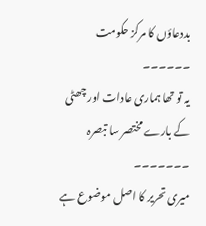بددعاؤں کا مرکز حکومت ۔۔۔۔۔۔
یہ تو تھا ہماری عادات اور چھٹی کے بارے مختصر سا تبصرہ ۔۔۔۔۔۔۔
میری تحریر کا اصل موضوع ہے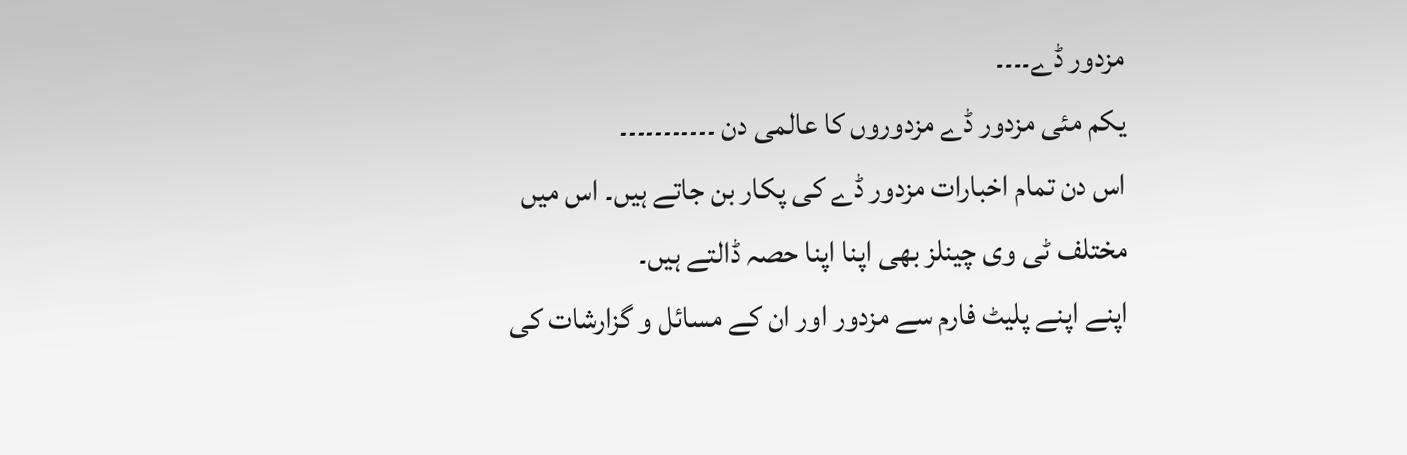مزدور ڈے۔۔۔۔
یکم مئی مزدور ڈے مزدوروں کا عالمی دن ۔۔۔۔۔۔۔۔۔۔۔
اس دن تمام اخبارات مزدور ڈے کی پکار بن جاتے ہیں۔ اس میں مختلف ٹی وی چینلز بھی اپنا اپنا حصہ ڈالتے ہیں۔
اپنے اپنے پلیٹ فارم سے مزدور اور ان کے مسائل و گزارشات کی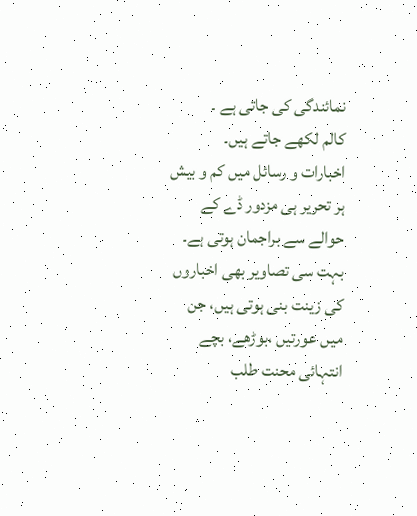نمائندگی کی جاتی ہے ۔
کالم لکھے جاتے ہیں۔
اخبارات و رسائل میں کم و بیش ہر تحریر ہی مزدور ڈے کے حوالے سے براجمان ہوتی ہے۔
بہت سی تصاویر بھی اخباروں کی زینت بنی ہوتی ہیں، جن میں عورتیں ،بوڑھے، بچے انتہائی محنت طلب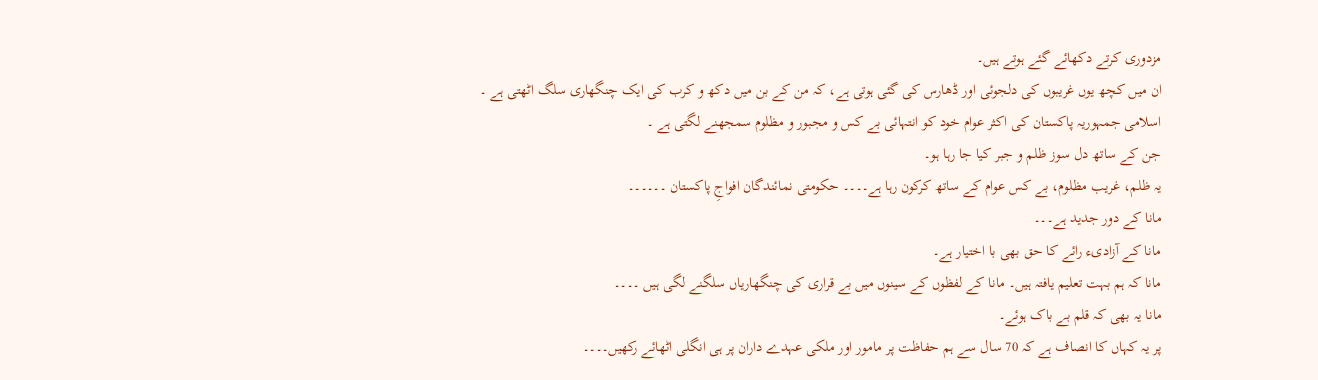مزدوری کرتے دکھائے گئے ہوتے ہیں۔
ان میں کچھ یوں غریبوں کی دلجوئی اور ڈھارس کی گئی ہوتی ہے، کہ من کے بن میں دکھ و کرب کی ایک چنگھاری سلگ اٹھتی ہے ۔
اسلامی جمہوریہ پاکستان کی اکثر عوام خود کو انتہائی بے کس و مجبور و مظلوم سمجھنے لگتی ہے ۔
جن کے ساتھ دل سوز ظلم و جبر کیا جا رہا ہو۔
یہ ظلم، غریب مظلوم، بے کس عوام کے ساتھ کرکون رہا ہے۔۔۔۔ حکومتی نمائندگان افواجِ پاکستان ۔۔۔۔۔۔
مانا کے دور جدید ہے۔۔۔
مانا کے آزادیء رائے کا حق بھی با اختیار ہے۔
مانا کہ ہم بہت تعلیم یافتہ ہیں۔ مانا کے لفظوں کے سینوں میں بے قراری کی چنگھاریاں سلگنے لگی ہیں ۔۔۔۔
مانا یہ بھی کہ قلم بے باک ہوئے۔
پر یہ کہاں کا انصاف ہے کہ 70 سال سے ہم حفاظت پر مامور اور ملکی عہدے داران پر ہی انگلی اٹھائے رکھیں۔۔۔۔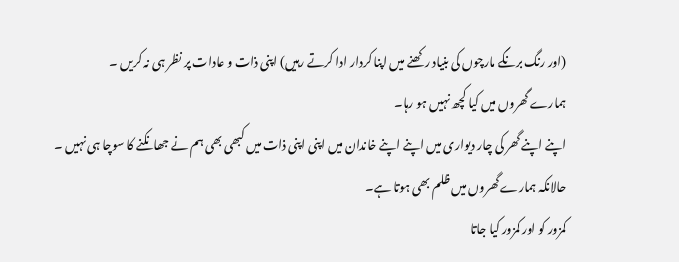(اور رنگ برنگے مارچوں کی بنیاد رکھنے میں اپنا کردار ادا کرتے رہیں) اپنی ذات و عادات پر نظر ہی نہ کریں ۔
ہمارے گھروں میں کیا کچھ نہیں ہو رہا۔
اپنے اپنے گھر کی چار دیواری میں اپنے اپنے خاندان میں اپنی اپنی ذات میں کبھی بھی ہم نے جھانکنے کا سوچا ہی نہیں ۔
حالانکہ ہمارے گھروں میں ظلم بھی ہوتا ہے۔
کمزور کو اور کمزور کیا جاتا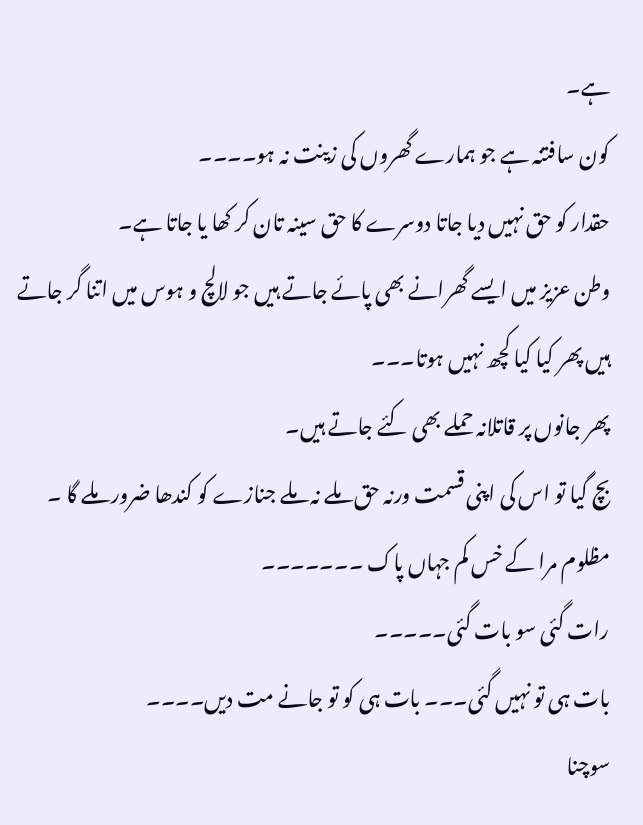ہے۔
کون سافتنہ ہے جو ہمارے گھروں کی زینت نہ ہو۔۔۔۔
حقدار کو حق نہیں دیا جاتا دوسرے کا حق سینہ تان کر کھا یا جاتا ہے۔
وطن عزیز میں ایسے گھرانے بھی پائے جاتے ہیں جو لالچ و ہوس میں اتنا گر جاتے ہیں پھر کیا کیا کچھ نہیں ہوتا۔۔۔
پھر جانوں پر قاتلانہ حملے بھی کئے جاتے ہیں۔
بچ گیا تو اس کی اپنی قسمت ورنہ حق ملے نہ ملے جنازے کو کندھا ضرور ملے گا ۔
مظلوم مرا کے خس کم جہاں پاک ۔۔۔۔۔۔۔
رات گئی سو بات گئی۔۔۔۔۔
بات ہی تو نہیں گئی۔۔۔ بات ہی کو تو جانے مت دیں۔۔۔۔
سوچنا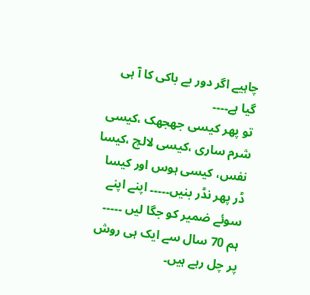چاہیے اگر دور بے باکی کا آ ہی گیا ہے۔۔۔۔
تو پھر کیسی جھجھک ،کیسی شرم ساری ،کیسی لالچ ،کیسا نفس، کیسی ہوس اور کیسا ڈر پھر نڈر بنیں۔۔۔۔۔ اپنے اپنے سوئے ضمیر کو جگا لیں ۔۔۔۔۔
ہم 70 سال سے ایک ہی روش پر چل رہے ہیں۔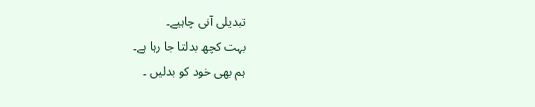تبدیلی آنی چاہیے۔
بہت کچھ بدلتا جا رہا ہے۔
ہم بھی خود کو بدلیں ۔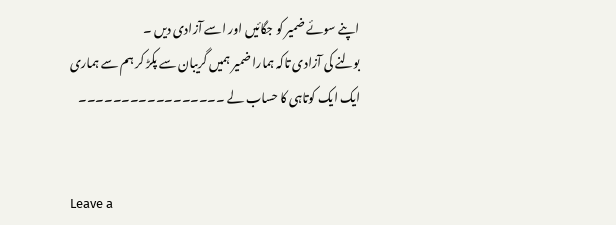اپنے سوئے ضمیر کو جگائیں اور اسے آزادی دیں ۔
بولنے کی آزادی تاکہ ہمارا ضمیر ہمیں گریبان سے پکڑ کر ہم سے ہماری ایک ایک کوتاہی کا حساب لے ۔۔۔۔۔۔۔۔۔۔۔۔۔۔۔۔۔


Leave a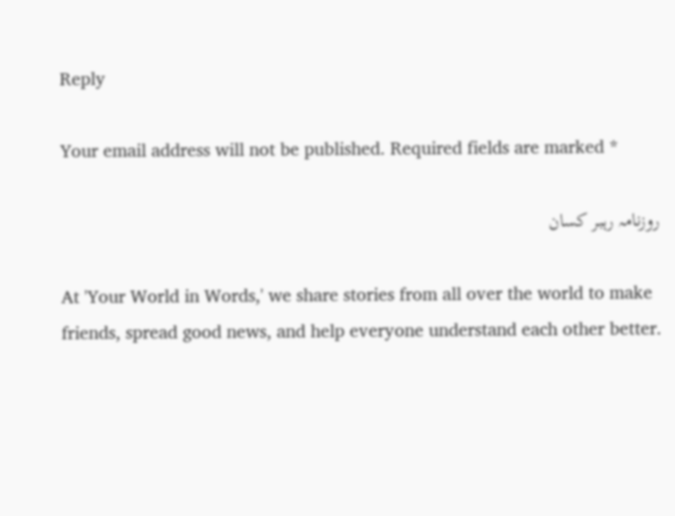Reply

Your email address will not be published. Required fields are marked *

روزنامہ رہبر کسان

At 'Your World in Words,' we share stories from all over the world to make friends, spread good news, and help everyone understand each other better.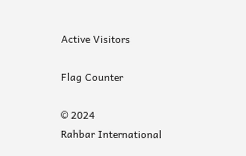Active Visitors

Flag Counter

© 2024
Rahbar International